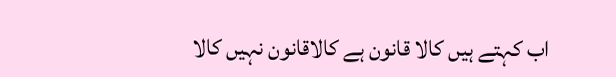اب کہتے ہیں کالا قانون ہے کالاقانون نہیں کالا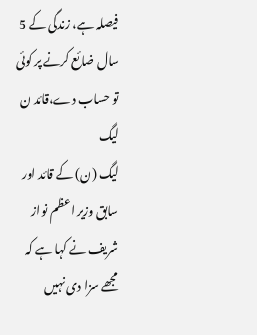فیصلہ ہے، زندگی کے 5 سال ضائع کرنے پر کوئی تو حساب دے،قائد ن لیگ
لیگ (ن) کے قائد اور سابق وزیر اعظم نواز شریف نے کہا ہے کہ مجھے سزا دی نہیں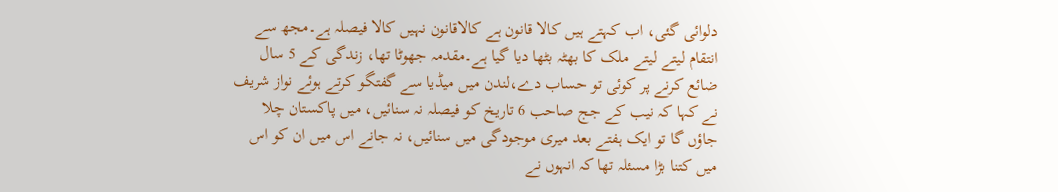دلوائی گئی، اب کہتے ہیں کالا قانون ہے کالاقانون نہیں کالا فیصلہ ہے۔مجھ سے انتقام لیتے لیتے ملک کا بھٹہ بٹھا دیا گیا ہے۔مقدمہ جھوٹا تھا، زندگی کے 5 سال ضائع کرنے پر کوئی تو حساب دے،لندن میں میڈیا سے گفتگو کرتے ہوئے نواز شریف نے کہا کہ نیب کے جج صاحب 6 تاریخ کو فیصلہ نہ سنائیں، میں پاکستان چلا جاؤں گا تو ایک ہفتے بعد میری موجودگی میں سنائیں، نہ جانے اس میں ان کو اس میں کتنا بڑا مسئلہ تھا کہ انہوں نے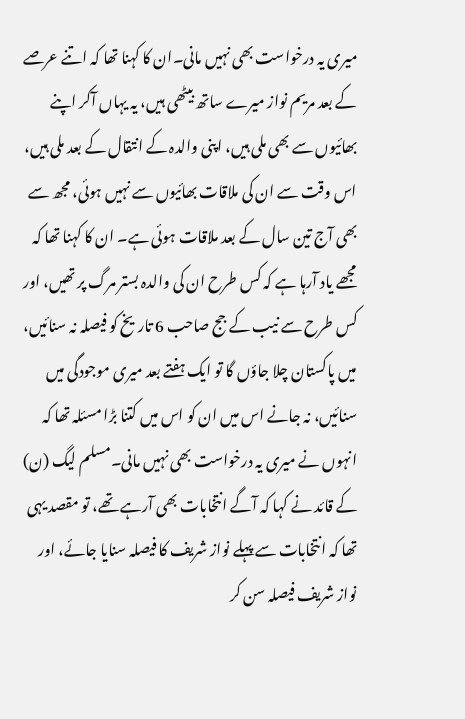میری یہ درخواست بھی نہیں مانی۔ان کا کہنا تھا کہ اتنے عرصے کے بعد مریم نواز میرے ساتھ بیٹھی ہیں، یہ یہاں آکر اپنے بھائیوں سے بھی ملی ہیں، اپنی والدہ کے انتقال کے بعد ملی ہیں، اس وقت سے ان کی ملاقات بھائیوں سے نہیں ہوئی، مجھ سے بھی آج تین سال کے بعد ملاقات ہوئی ہے۔ ان کا کہنا تھا کہ مجھے یاد آرہا ہے کہ کس طرح ان کی والدہ بستر مرگ پر تھیں، اور کس طرح سے نیب کے جج صاحب 6 تاریخ کو فیصلہ نہ سنائیں، میں پاکستان چلا جاؤں گا تو ایک ہفتے بعد میری موجودگی میں سنائیں، نہ جانے اس میں ان کو اس میں کتنا بڑا مسئلہ تھا کہ انہوں نے میری یہ درخواست بھی نہیں مانی۔مسلم لیگ (ن) کے قائد نے کہا کہ آگے انتخابات بھی آرہے تھے، تو مقصد یہی تھا کہ انتخابات سے پہلے نواز شریف کا فیصلہ سنایا جائے، اور نواز شریف فیصلہ سن کر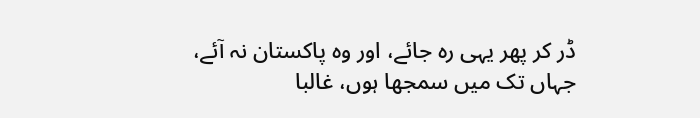ڈر کر پھر یہی رہ جائے، اور وہ پاکستان نہ آئے، جہاں تک میں سمجھا ہوں، غالبا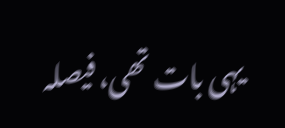یہی بات تھی، فیصلہ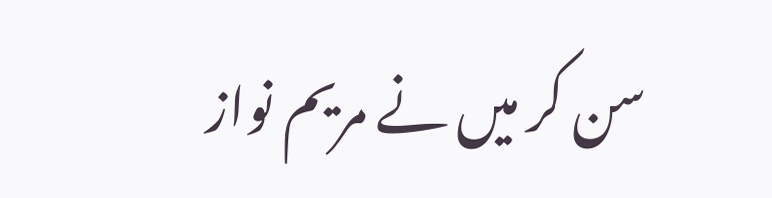سن کر میں نے مریم نواز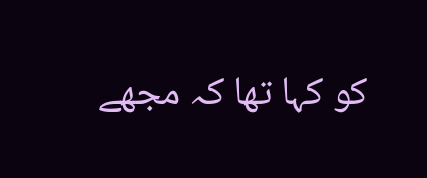کو کہا تھا کہ مجھے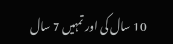10 سال کی اور تمہیں 7 سال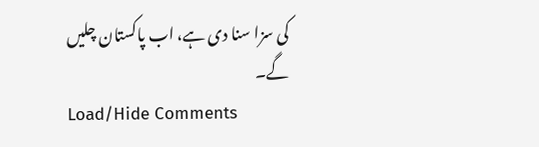کی سزا سنا دی ہے، اب پاکستان چلیں گے۔
Load/Hide Comments